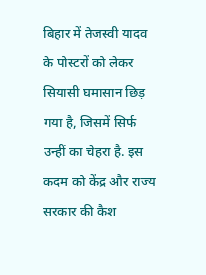बिहार में तेजस्वी यादव के पोस्टरों को लेकर सियासी घमासान छिड़ गया है, जिसमें सिर्फ उन्हीं का चेहरा है. इस कदम को केंद्र और राज्य सरकार की कैश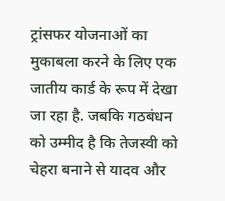ट्रांसफर योजनाओं का मुकाबला करने के लिए एक जातीय कार्ड के रूप में देखा जा रहा है. जबकि गठबंधन को उम्मीद है कि तेजस्वी को चेहरा बनाने से यादव और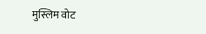मुस्लिम वोट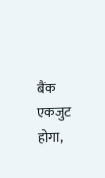बैंक एकजुट होगा,